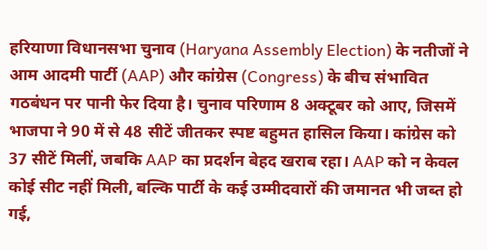हरियाणा विधानसभा चुनाव (Haryana Assembly Election) के नतीजों ने आम आदमी पार्टी (AAP) और कांग्रेस (Congress) के बीच संभावित गठबंधन पर पानी फेर दिया है। चुनाव परिणाम 8 अक्टूबर को आए, जिसमें भाजपा ने 90 में से 48 सीटें जीतकर स्पष्ट बहुमत हासिल किया। कांग्रेस को 37 सीटें मिलीं, जबकि AAP का प्रदर्शन बेहद खराब रहा। AAP को न केवल कोई सीट नहीं मिली, बल्कि पार्टी के कई उम्मीदवारों की जमानत भी जब्त हो गई,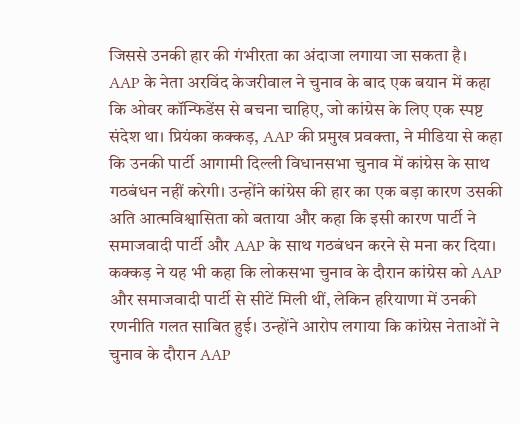जिससे उनकी हार की गंभीरता का अंदाजा लगाया जा सकता है।
AAP के नेता अरविंद केजरीवाल ने चुनाव के बाद एक बयान में कहा कि ओवर कॉन्फिडेंस से बचना चाहिए, जो कांग्रेस के लिए एक स्पष्ट संदेश था। प्रियंका कक्कड़, AAP की प्रमुख प्रवक्ता, ने मीडिया से कहा कि उनकी पार्टी आगामी दिल्ली विधानसभा चुनाव में कांग्रेस के साथ गठबंधन नहीं करेगी। उन्होंने कांग्रेस की हार का एक बड़ा कारण उसकी अति आत्मविश्वासिता को बताया और कहा कि इसी कारण पार्टी ने समाजवादी पार्टी और AAP के साथ गठबंधन करने से मना कर दिया। कक्कड़ ने यह भी कहा कि लोकसभा चुनाव के दौरान कांग्रेस को AAP और समाजवादी पार्टी से सीटें मिली थीं, लेकिन हरियाणा में उनकी रणनीति गलत साबित हुई। उन्होंने आरोप लगाया कि कांग्रेस नेताओं ने चुनाव के दौरान AAP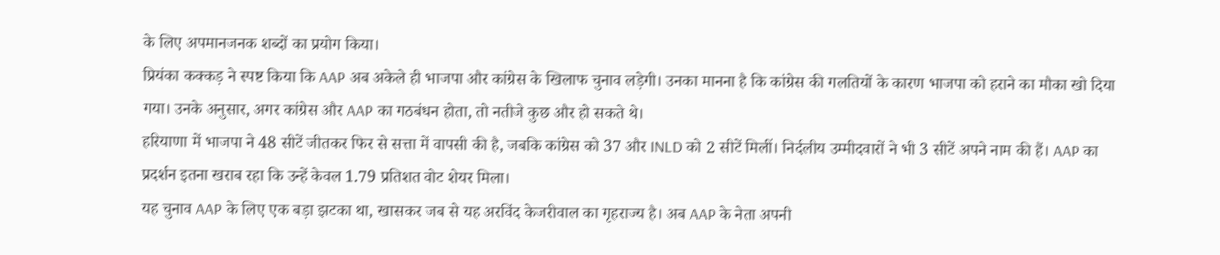के लिए अपमानजनक शब्दों का प्रयोग किया।
प्रियंका कक्कड़ ने स्पष्ट किया कि AAP अब अकेले ही भाजपा और कांग्रेस के खिलाफ चुनाव लड़ेगी। उनका मानना है कि कांग्रेस की गलतियों के कारण भाजपा को हराने का मौका खो दिया गया। उनके अनुसार, अगर कांग्रेस और AAP का गठबंधन होता, तो नतीजे कुछ और हो सकते थे।
हरियाणा में भाजपा ने 48 सीटें जीतकर फिर से सत्ता में वापसी की है, जबकि कांग्रेस को 37 और INLD को 2 सीटें मिलीं। निर्दलीय उम्मीदवारों ने भी 3 सीटें अपने नाम की हैं। AAP का प्रदर्शन इतना खराब रहा कि उन्हें केवल 1.79 प्रतिशत वोट शेयर मिला।
यह चुनाव AAP के लिए एक बड़ा झटका था, खासकर जब से यह अरविंद केजरीवाल का गृहराज्य है। अब AAP के नेता अपनी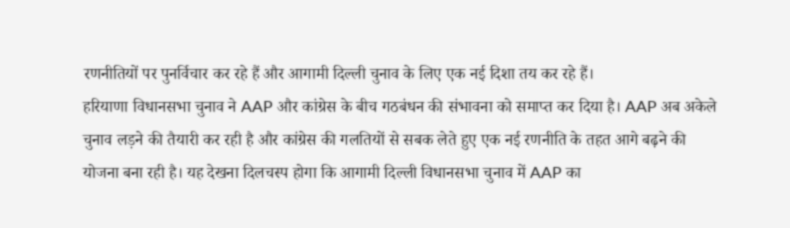रणनीतियों पर पुनर्विचार कर रहे हैं और आगामी दिल्ली चुनाव के लिए एक नई दिशा तय कर रहे हैं।
हरियाणा विधानसभा चुनाव ने AAP और कांग्रेस के बीच गठबंधन की संभावना को समाप्त कर दिया है। AAP अब अकेले चुनाव लड़ने की तैयारी कर रही है और कांग्रेस की गलतियों से सबक लेते हुए एक नई रणनीति के तहत आगे बढ़ने की योजना बना रही है। यह देखना दिलचस्प होगा कि आगामी दिल्ली विधानसभा चुनाव में AAP का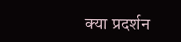क्या प्रदर्शन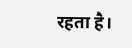रहता है।